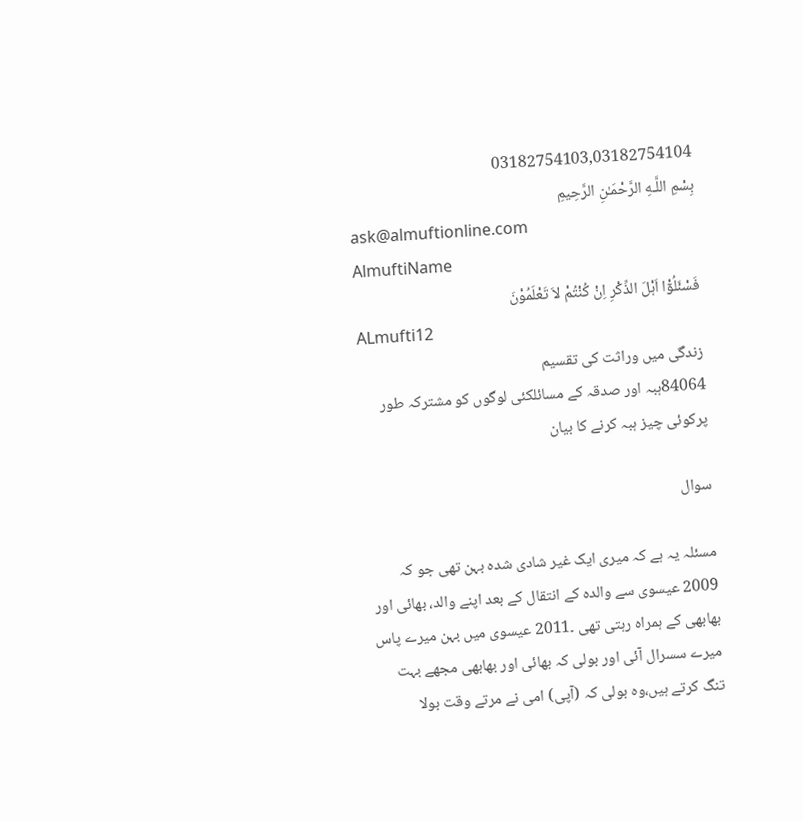03182754103,03182754104
بِسْمِ اللَّـهِ الرَّحْمَـٰنِ الرَّحِيمِ
ask@almuftionline.com
AlmuftiName
فَسْئَلُوْٓا اَہْلَ الذِّکْرِ اِنْ کُنْتُمْ لاَ تَعْلَمُوْنَ
ALmufti12
زندگی میں وراثت کی تقسیم
84064ہبہ اور صدقہ کے مسائلکئی لوگوں کو مشترکہ طور پرکوئی چیز ہبہ کرنے کا بیان

سوال

مسئلہ یہ ہے کہ میری ایک غیر شادی شدہ بہن تھی جو کہ 2009 عیسوی سے والدہ کے انتقال کے بعد اپنے والد، بھائی اور بھابھی کے ہمراہ رہتی تھی ۔2011 عیسوی میں بہن میرے پاس میرے سسرال آئی اور بولی کہ بھائی اور بھابھی مجھے بہت تنگ کرتے ہیں،وہ بولی کہ (آپی) امی نے مرتے وقت بولا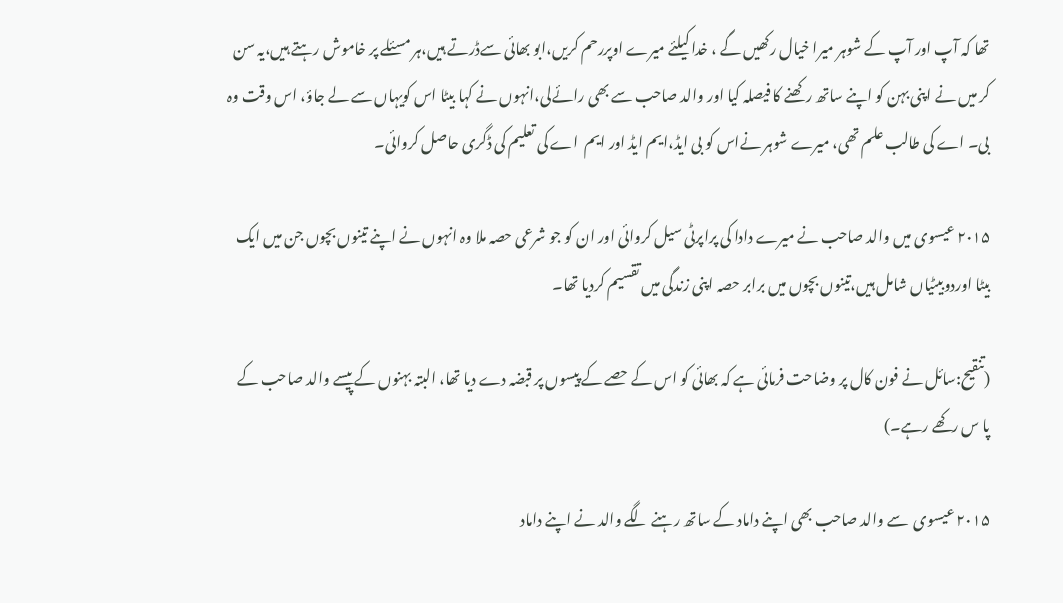تھا کہ آپ اور آپ کے شوہر میرا خیال رکھیں گے ، خدا کیلئے میرے اوپررحم کریں،ابو بھائی سےڈرتے ہیں،ہر مسئلے پر خاموش رہتے ہیں،یہ سن کر میں نے اپنی بہن کو اپنے ساتھ رکھنے کا فیصلہ کیا اور والد صاحب سے بھی رائےلی،انہوں نے کہا بیٹا اس کویہاں سے لے جاؤ، اس وقت وہ بی۔ اے کی طالب علم تھی، میرے شوہر نےاس کو بی ایڈ،ایم ایڈ اور ایم  اے کی تعلیم کی ڈگری حاصل کروائی۔

۲۰۱۵ عیسوی میں والد صاحب نے میرے دادا کی پراپرٹی سیل کروائی اور ان کو جو شرعی حصہ ملا وہ انہوں نے اپنے تینوں بچوں جن میں ایک بیٹا اوردوبیٹیاں شامل ہیں،تینوں بچوں میں برابر حصہ اپنی زندگی میں تقسیم کردیا تھا۔

(تنقیح:سائل نے فون کال پر وضاحت فرمائی ہے کہ بھائی کو اس کے حصے کے پیسوں پر قبضہ دے دیا تھا، البتہ بہنوں کے پیسے والد صاحب کے پا س رکھے رہے۔)

۲۰۱۵ عیسوی  سے والد صاحب بھی اپنے داماد کے ساتھ رہنے لگے والد نے اپنے داماد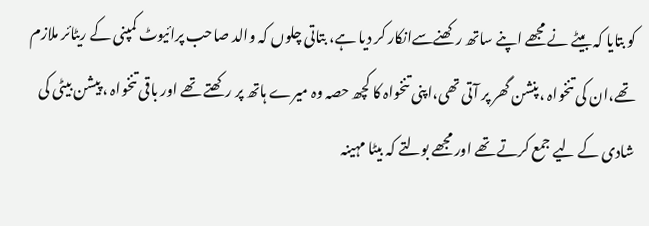کو بتایا کہ بیٹے نے مجھے اپنے ساتھ رکھنےسےانکار کر دیا ہے، بتاتی چلوں کہ والد صاحب پرائیوٹ کمپنی کے ریٹائر ملازم تھے،ان کی تنخواہ ،پنشن گھر پر آتی تھی،اپنی تنخواہ کا کچھ حصہ وہ میرے ہاتھ پر رکھتے تھے اور باقی تنخواہ ، پیشن بیٹی کی شادی کے لیے جمع کرتے تھے اور مجھے بولتے کہ بیٹا مہینہ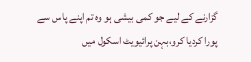گزارنے کے لیے جو کمی بیشی ہو وہ تم اپنے پاس سے پورا کردیا کرو،بہن پرائیویٹ اسکول میں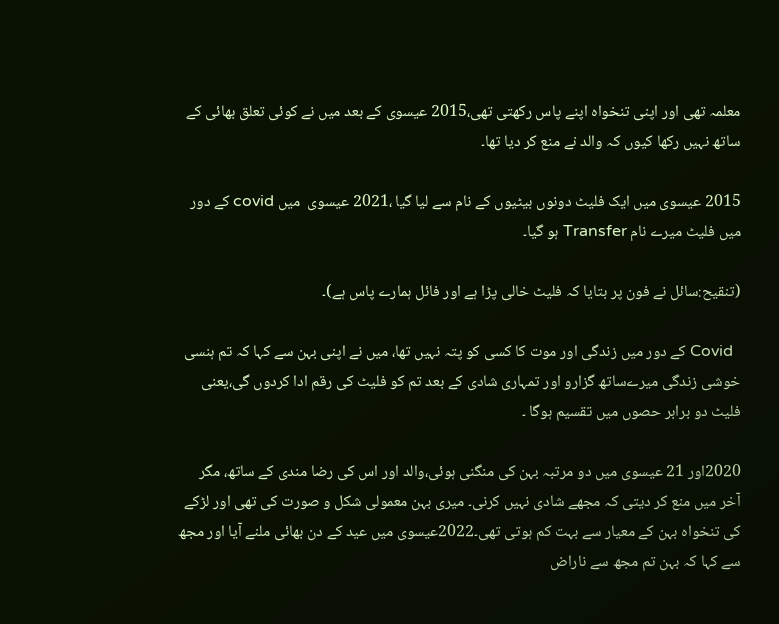معلمہ تھی اور اپنی تنخواہ اپنے پاس رکھتی تھی،2015 عیسوی کے بعد میں نے کوئی تعلق بھائی کے ساتھ نہیں رکھا کیوں کہ والد نے منع کر دیا تھا۔

2015 عیسوی میں ایک فلیٹ دونوں بیٹیوں کے نام سے لیا گیا ،2021 عیسوی  میں covid کے دور میں فلیٹ میرے نام Transfer ہو گیا۔

(تنقیح:سائل نے فون پر بتایا کہ فلیٹ خالی پڑا ہے اور فائل ہمارے پاس ہے)۔

  Covid کے دور میں زندگی اور موت کا کسی کو پتہ نہیں تھا، میں نے اپنی بہن سے کہا کہ تم ہنسی خوشی زندگی میرےساتھ گزارو اور تمہاری شادی کے بعد تم کو فلیٹ کی رقم ادا کردوں گی،یعنی فلیٹ دو برابر حصوں میں تقسیم ہوگا ۔

2020اور 21 عیسوی میں دو مرتبہ بہن کی منگنی ہوئی،والد اور اس کی رضا مندی کے ساتھ، مگر آخر میں منع کر دیتی کہ مجھے شادی نہیں کرنی۔ میری بہن معمولی شکل و صورت کی تھی اور لڑکے کی تنخواہ بہن کے معیار سے بہت کم ہوتی تھی۔2022عیسوی میں عید کے دن بھائی ملنے آیا اور مجھ سے کہا کہ بہن تم مجھ سے ناراض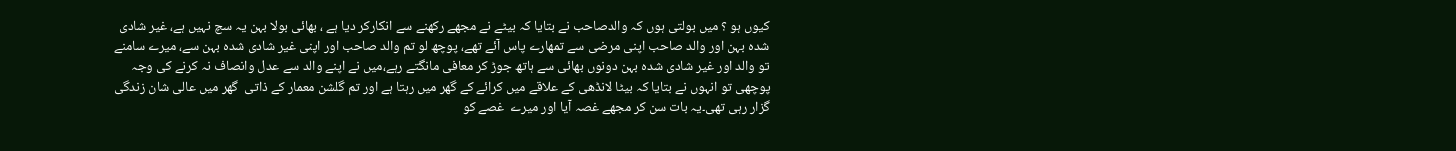کیوں ہو ؟ میں بولتی ہوں کہ والدصاحب نے بتایا کہ بیٹے نے مجھے رکھنے سے انکارکر دیا ہے ، بھائی بولا بہن یہ سچ نہیں ہے، غیر شادی شدہ بہن اور والد صاحب اپنی مرضی سے تمھارے پاس آئے تھے، پوچھ لو تم والد صاحب اور اپنی غیر شادی شدہ بہن سے، میرے سامنے تو والد اور غیر شادی شدہ بہن دونوں بھائی سے ہاتھ جوڑ کر معافی مانگتے رہے،میں نے اپنے والد سے عدل وانصاف نہ کرنے کی وجہ پوچھی تو انہوں نے بتایا کہ بیٹا لانڈھی کے علاقے میں کرائے کے گھر میں رہتا ہے اور تم گلشن معمار کے ذاتی  گھر میں عالی شان زندگی گزار رہی تھی۔یہ بات سن کر مجھے غصہ آیا اور میرے  غصے کو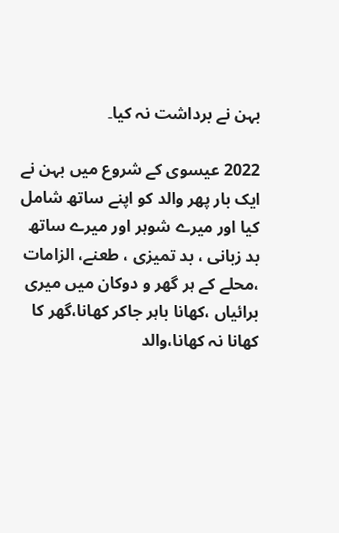بہن نے برداشت نہ کیا۔

2022 عیسوی کے شروع میں بہن نے ایک بار پھر والد کو اپنے ساتھ شامل کیا اور میرے شوہر اور میرے ساتھ بد زبانی ، بد تمیزی ، طعنے، الزامات ،محلے کے ہر گھر و دوکان میں میری برائیاں ،کھانا باہر جاکر کھانا،گھر کا کھانا نہ کھانا،والد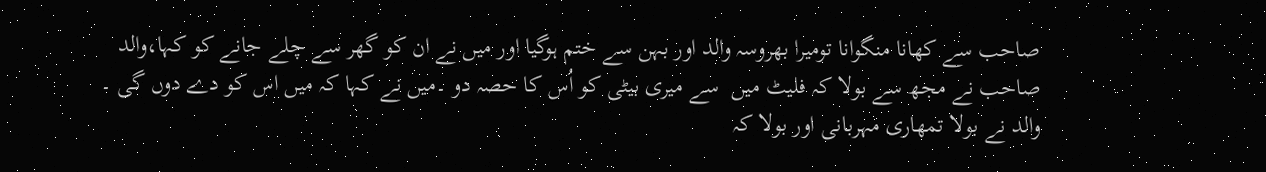صاحب سے کھانا منگوانا تومیرا بھروسہ والد اور بہن سے ختم ہوگیا اور میں نے ان کو گھر سے چلے جانے کو کہا،والد صاحب نے مجھ سے بولا کہ فلیٹ میں  سے میری بیٹی کو اُس کا حصہ دو ۔میں نے کہا کہ میں اس کو دے دوں گی ۔ والد نے بولا تمھاری مہربانی اور بولا کہ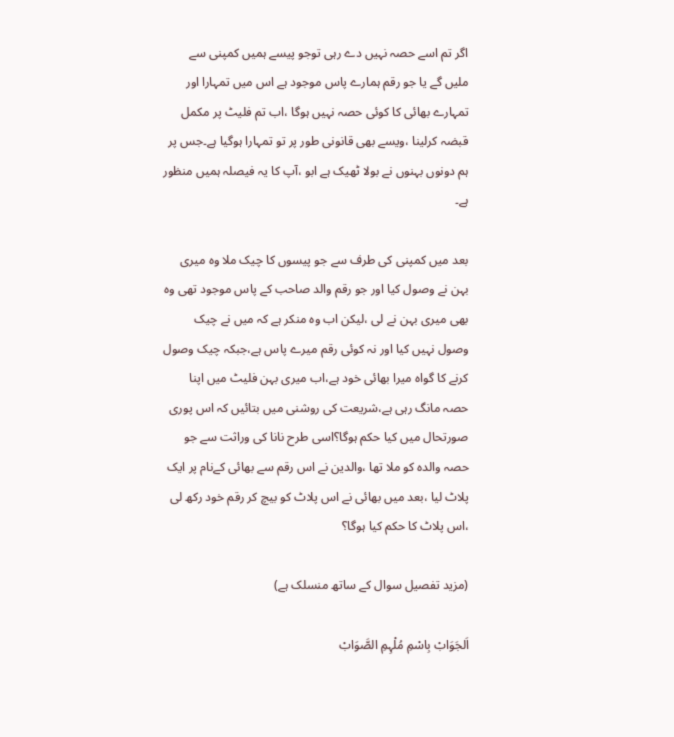اگر تم اسے حصہ نہیں دے رہی توجو پیسے ہمیں کمپنی سے ملیں گے یا جو رقم ہمارے پاس موجود ہے اس میں تمہارا اور تمہارے بھائی کا کوئی حصہ نہیں ہوگا ،اب تم فلیٹ پر مکمل قبضہ کرلینا ،ویسے بھی قانونی طور پر تو تمہارا ہوگیا ہے۔جس پر ہم دونوں بہنوں نے بولا ٹھیک ہے ابو ،آپ کا یہ فیصلہ ہمیں منظور ہے۔

بعد میں کمپنی کی طرف سے جو پیسوں کا چیک ملا وہ میری بہن نے وصول کیا اور جو رقم والد صاحب کے پاس موجود تھی وہ بھی میری بہن نے لی ،لیکن اب وہ منکر ہے کہ میں نے چیک وصول نہیں کیا اور نہ کوئی رقم میرے پاس ہے،جبکہ چیک وصول کرنے کا گواہ میرا بھائی خود ہے،اب میری بہن فلیٹ میں اپنا حصہ مانگ رہی ہے،شریعت کی روشنی میں بتائیں کہ اس پوری صورتحال میں کیا حکم ہوگا؟اسی طرح نانا کی وراثت سے جو حصہ والدہ کو ملا تھا ،والدین نے اس رقم سے بھائی کےنام پر ایک پلاٹ لیا ،بعد میں بھائی نے اس پلاٹ کو بیچ کر رقم خود رکھ لی ،اس پلاٹ کا حکم کیا ہوگا؟

(مزید تفصیل سوال کے ساتھ منسلک ہے)

اَلجَوَابْ بِاسْمِ مُلْہِمِ الصَّوَابْ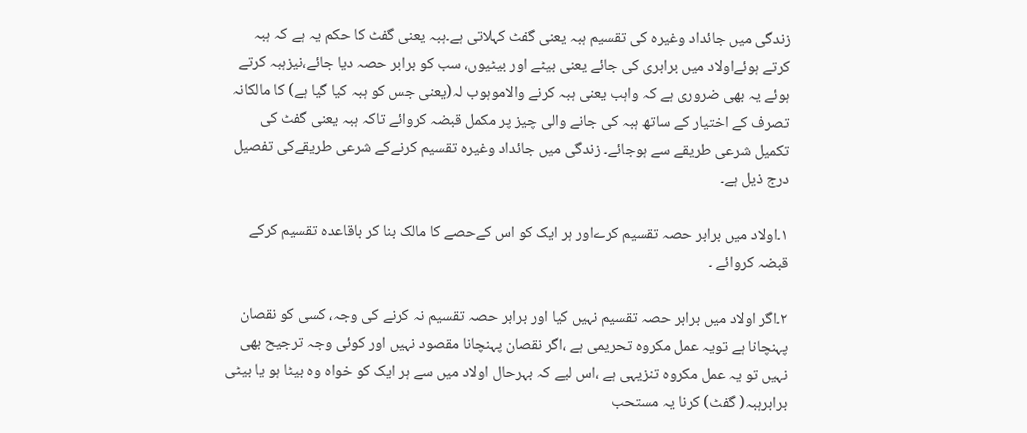زندگی میں جائداد وغیرہ کی تقسیم ہبہ یعنی گفٹ کہلاتی ہے۔ہبہ یعنی گفٹ کا حکم یہ ہے کہ ہبہ کرتے ہوئےاولاد میں برابری کی جائے یعنی بیٹے اور بیٹیوں، سب کو برابر حصہ دیا جائے،نیزہبہ کرتے ہوئے یہ بھی ضروری ہے کہ واہب یعنی ہبہ کرنے والاموہوب لہ(یعنی جس کو ہبہ کیا گیا ہے) کا مالکانہ تصرف کے اختیار کے ساتھ ہبہ کی جانے والی چیز پر مکمل قبضہ کروائے تاکہ ہبہ یعنی گفٹ کی تکمیل شرعی طریقے سے ہوجائے۔ زندگی میں جائداد وغیرہ تقسیم کرنےکے شرعی طریقےکی تفصیل درج ذیل ہے۔

۱۔اولاد میں برابر حصہ تقسیم کرےاور ہر ایک کو اس کےحصے کا مالک بنا کر باقاعدہ تقسیم کرکے قبضہ کروائے ۔

۲۔اگر اولاد میں برابر حصہ تقسیم نہیں کیا اور برابر حصہ تقسیم نہ کرنے کی وجہ، کسی کو نقصان پہنچانا ہے تویہ عمل مکروہ تحریمی ہے ،اگر نقصان پہنچانا مقصود نہیں اور کوئی وجہ ترجیح بھی نہیں تو یہ عمل مکروہ تنزیہی ہے ،اس لیے کہ بہرحال اولاد میں سے ہر ایک کو خواہ وہ بیٹا ہو یا بیٹی برابرہبہ( گفٹ) کرنا یہ مستحب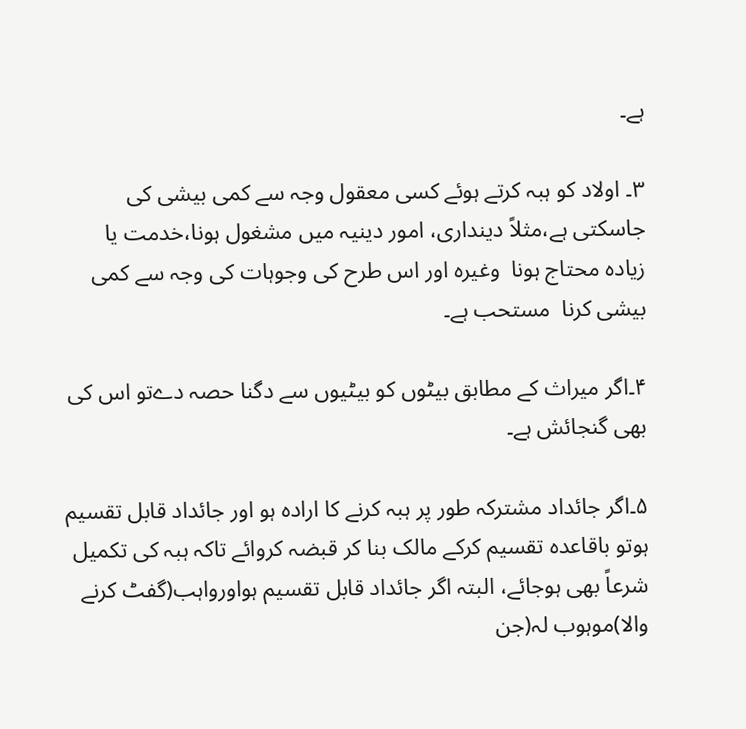ہے۔

۳۔ اولاد کو ہبہ کرتے ہوئے کسی معقول وجہ سے کمی بیشی کی جاسکتی ہے،مثلاً دینداری، امور دینیہ میں مشغول ہونا،خدمت یا زیادہ محتاج ہونا  وغیرہ اور اس طرح کی وجوہات کی وجہ سے کمی بیشی کرنا  مستحب ہے۔

۴۔اگر میراث کے مطابق بیٹوں کو بیٹیوں سے دگنا حصہ دےتو اس کی بھی گنجائش ہے۔

۵۔اگر جائداد مشترکہ طور پر ہبہ کرنے کا ارادہ ہو اور جائداد قابل تقسیم ہوتو باقاعدہ تقسیم کرکے مالک بنا کر قبضہ کروائے تاکہ ہبہ کی تکمیل شرعاً بھی ہوجائے، البتہ اگر جائداد قابل تقسیم ہواورواہب(گفٹ کرنے والا)موہوب لہ(جن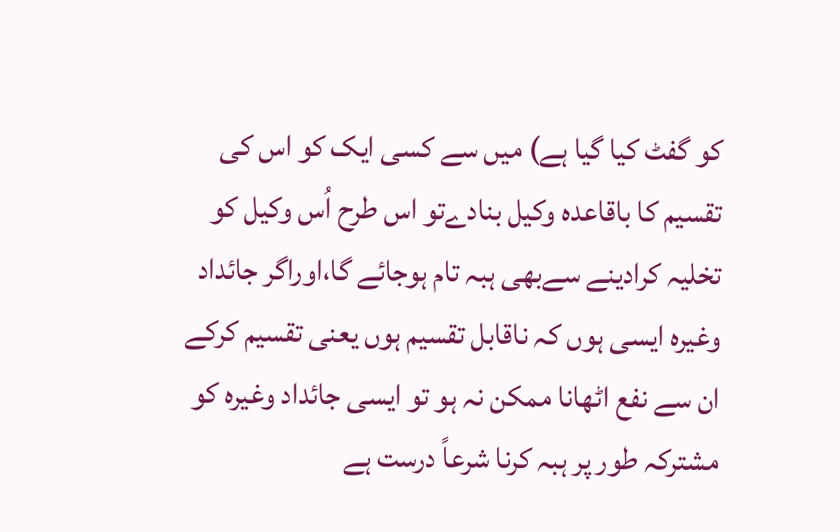کو گفٹ کیا گیا ہے) میں سے کسی ایک کو اس کی تقسیم کا باقاعدہ وکیل بنادےتو اس طرح اُس وکیل کو تخلیہ کرادینے سےبھی ہبہ تام ہوجائے گا،اوراگر جائداد وغیرہ ایسی ہوں کہ ناقابل تقسیم ہوں یعنی تقسیم کرکے ان سے نفع اٹھانا ممکن نہ ہو تو ایسی جائداد وغیرہ کو مشترکہ طور پر ہبہ کرنا شرعاً درست ہے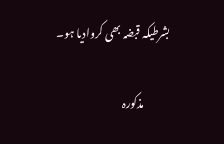بشرطیکہ قبضہ بھی کروادیا ہو۔

            مذکورہ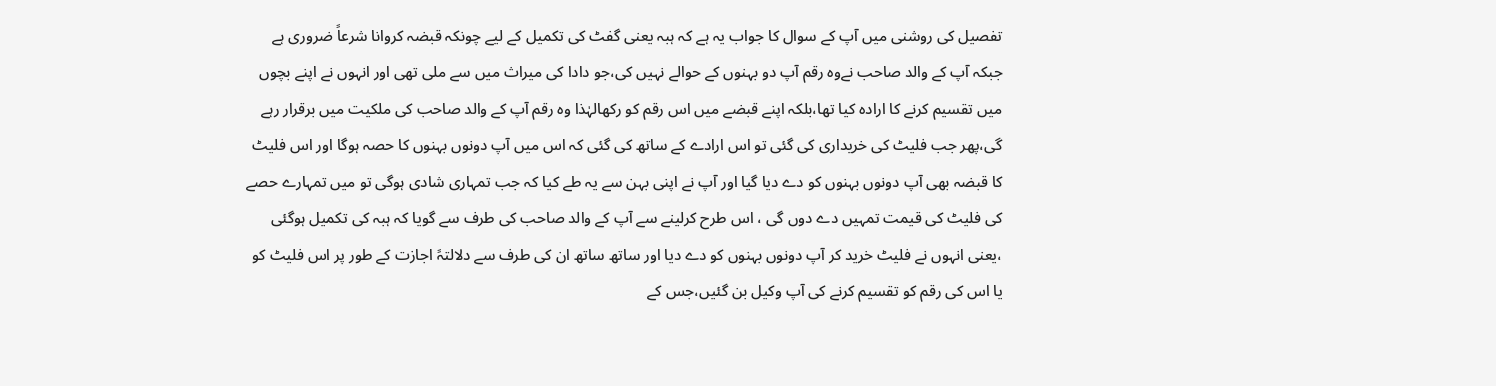تفصیل کی روشنی میں آپ کے سوال کا جواب یہ ہے کہ ہبہ یعنی گفٹ کی تکمیل کے لیے چونکہ قبضہ کروانا شرعاً ضروری ہے جبکہ آپ کے والد صاحب نےوہ رقم آپ دو بہنوں کے حوالے نہیں کی،جو دادا کی میراث میں سے ملی تھی اور انہوں نے اپنے بچوں میں تقسیم کرنے کا ارادہ کیا تھا،بلکہ اپنے قبضے میں اس رقم کو رکھالہٰذا وہ رقم آپ کے والد صاحب کی ملکیت میں برقرار رہے گی،پھر جب فلیٹ کی خریداری کی گئی تو اس ارادے کے ساتھ کی گئی کہ اس میں آپ دونوں بہنوں کا حصہ ہوگا اور اس فلیٹ کا قبضہ بھی آپ دونوں بہنوں کو دے دیا گیا اور آپ نے اپنی بہن سے یہ طے کیا کہ جب تمہاری شادی ہوگی تو میں تمہارے حصے کی فلیٹ کی قیمت تمہیں دے دوں گی ، اس طرح کرلینے سے آپ کے والد صاحب کی طرف سے گویا کہ ہبہ کی تکمیل ہوگئی ،یعنی انہوں نے فلیٹ خرید کر آپ دونوں بہنوں کو دے دیا اور ساتھ ساتھ ان کی طرف سے دلالتہً اجازت کے طور پر اس فلیٹ کو یا اس کی رقم کو تقسیم کرنے کی آپ وکیل بن گئیں،جس کے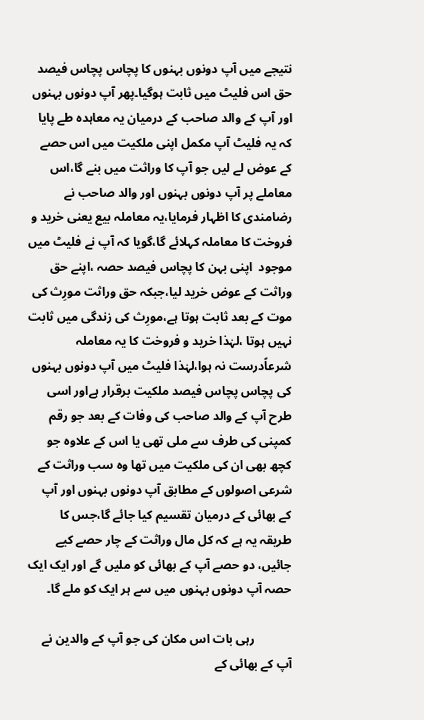نتیجے میں آپ دونوں بہنوں کا پچاس پچاس فیصد حق اس فلیٹ میں ثابت ہوگیا۔پھر آپ دونوں بہنوں اور آپ کے والد صاحب کے درمیان یہ معاہدہ طے پایا کہ یہ فلیٹ آپ مکمل اپنی ملکیت میں اس حصے کے عوض لے لیں جو آپ کا وراثت میں بنے گا،اس معاملے پر آپ دونوں بہنوں اور والد صاحب نے رضامندی کا اظہار فرمایا،یہ معاملہ بیع یعنی خرید و فروخت کا معاملہ کہلائے گا،گویا کہ آپ نے فلیٹ میں موجود  اپنی بہن کا پچاس فیصد حصہ ،اپنے حق وراثت کے عوض خرید لیا،جبکہ حق وراثت مورِث کی موت کے بعد ثابت ہوتا ہے،مورِث کی زندگی میں ثابت نہیں ہوتا ،لہٰذا خرید و فروخت کا یہ معاملہ شرعاًدرست نہ ہوا،لہٰذا فلیٹ میں آپ دونوں بہنوں کی پچاس پچاس فیصد ملکیت برقرار ہےاور اسی طرح آپ کے والد صاحب کی وفات کے بعد جو رقم کمپنی کی طرف سے ملی تھی یا اس کے علاوہ جو کچھ بھی ان کی ملکیت میں تھا وہ سب وراثت کے شرعی اصولوں کے مطابق آپ دونوں بہنوں اور آپ کے بھائی کے درمیان تقسیم کیا جائے گا،جس کا طریقہ یہ ہے کہ کل مال وراثت کے چار حصے کیے جائیں، دو حصے آپ کے بھائی کو ملیں گے اور ایک ایک حصہ آپ دونوں بہنوں میں سے ہر ایک کو ملے گا۔

            رہی بات اس مکان کی جو آپ کے والدین نے آپ کے بھائی کے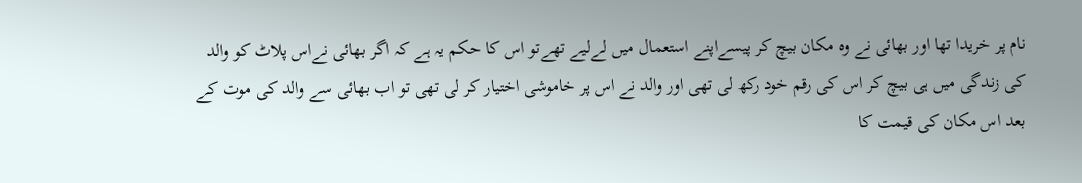نام پر خریدا تھا اور بھائی نے وہ مکان بیچ کر پیسےاپنے استعمال میں لےلیے تھےتو اس کا حکم یہ ہے کہ اگر بھائی نےاس پلاٹ کو والد کی زندگی میں ہی بیچ کر اس کی رقم خود رکھ لی تھی اور والد نے اس پر خاموشی اختیار کر لی تھی تو اب بھائی سے والد کی موت کے بعد اس مکان کی قیمت کا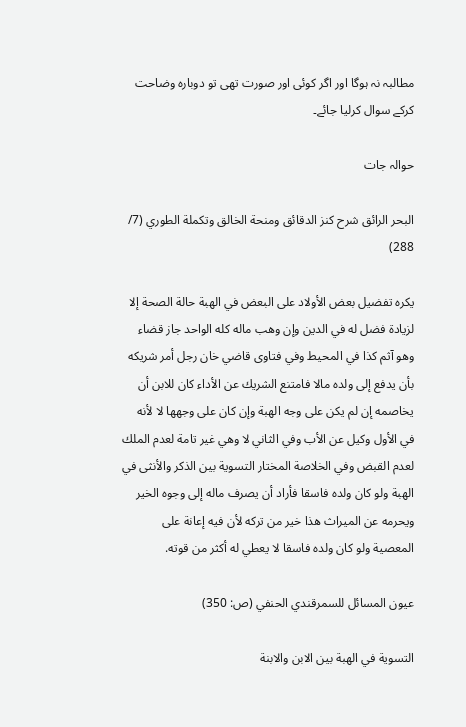مطالبہ نہ ہوگا اور اگر کوئی اور صورت تھی تو دوبارہ وضاحت کرکے سوال کرلیا جائے۔

حوالہ جات

البحر الرائق شرح كنز الدقائق ومنحة الخالق وتكملة الطوري (7/ 288)

يكره تفضيل بعض الأولاد على البعض في الهبة حالة الصحة إلا لزيادة فضل له في الدين وإن وهب ماله كله الواحد جاز قضاء وهو آثم كذا في المحيط وفي فتاوى قاضي خان رجل أمر شريكه بأن يدفع إلى ولده مالا فامتنع الشريك عن الأداء كان للابن أن يخاصمه إن لم يكن على وجه الهبة وإن كان على وجهها لا لأنه في الأول وكيل عن الأب وفي الثاني لا وهي غير تامة لعدم الملك لعدم القبض وفي الخلاصة المختار التسوية بين الذكر والأنثى في الهبة ولو كان ولده فاسقا فأراد أن يصرف ماله إلى وجوه الخير ويحرمه عن الميراث هذا خير من تركه لأن فيه إعانة على المعصية ولو كان ولده فاسقا لا يعطي له أكثر من قوته.

عيون المسائل للسمرقندي الحنفي (ص: 350)

التسوية في الهبة بين الابن والابنة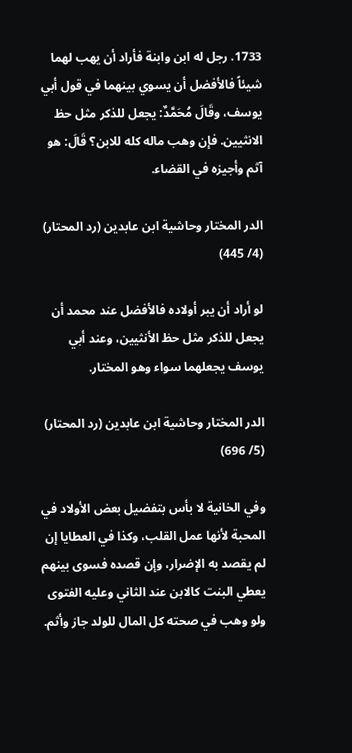1733. رجل له ابن وابنة فأراد أن يهب لهما شيئاً فالأفضل أن يسوي بينهما في قول أبي يوسف، وقَالَ مُحَمَّدٌ: يجعل للذكر مثل حظ الانثيين. فإن وهب ماله كله للابن؟ قَالَ: هو آثم وأجيزه في القضاء.

الدر المختار وحاشية ابن عابدين (رد المحتار) (4/ 445)

لو أراد أن يبر أولاده فالأفضل عند محمد أن يجعل للذكر مثل حظ الأنثيين، وعند أبي يوسف يجعلهما سواء وهو المختار.

الدر المختار وحاشية ابن عابدين (رد المحتار) (5/ 696)

وفي الخانية لا بأس بتفضيل بعض الأولاد في المحبة لأنها عمل القلب، وكذا في العطايا إن لم يقصد به الإضرار، وإن قصده فسوى بينهم يعطي البنت كالابن عند الثاني وعليه الفتوى ولو وهب في صحته كل المال للولد جاز وأثم.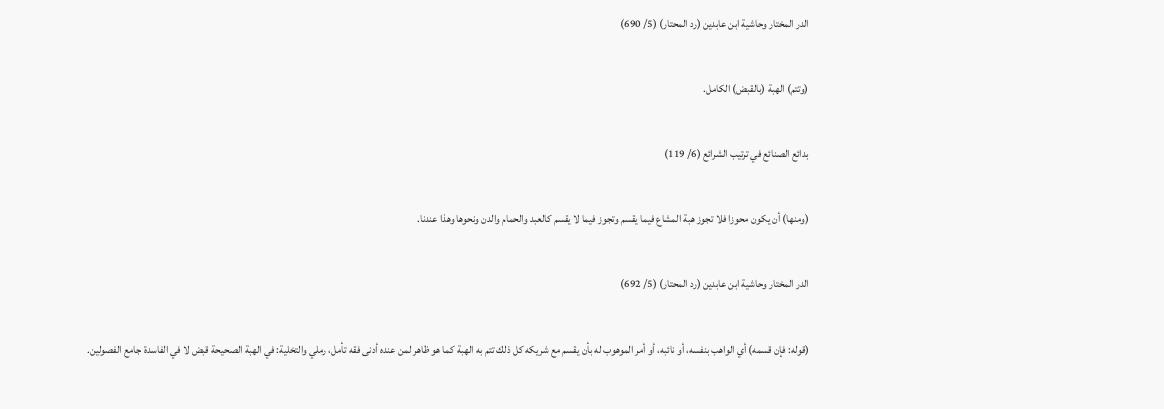الدر المختار وحاشية ابن عابدين (رد المحتار) (5/ 690)

(وتتم) الهبة (بالقبض) الكامل.

بدائع الصنائع في ترتيب الشرائع (6/ 119)

(ومنها) أن يكون محوزا فلا تجوز هبة المشاع فيما يقسم وتجوز فيما لا يقسم كالعبد والحمام والدن ونحوها وهذا عندنا.

الدر المختار وحاشية ابن عابدين (رد المحتار) (5/ 692)

(قوله: فإن قسمه) أي الواهب بنفسه، أو نائبه، أو أمر الموهوب له بأن يقسم مع شريكه كل ذلك تتم به الهبة كما هو ظاهر لمن عنده أدنى فقه تأمل، رملي والتخلية: في الهبة الصحيحة قبض لا في الفاسدة جامع الفصولين.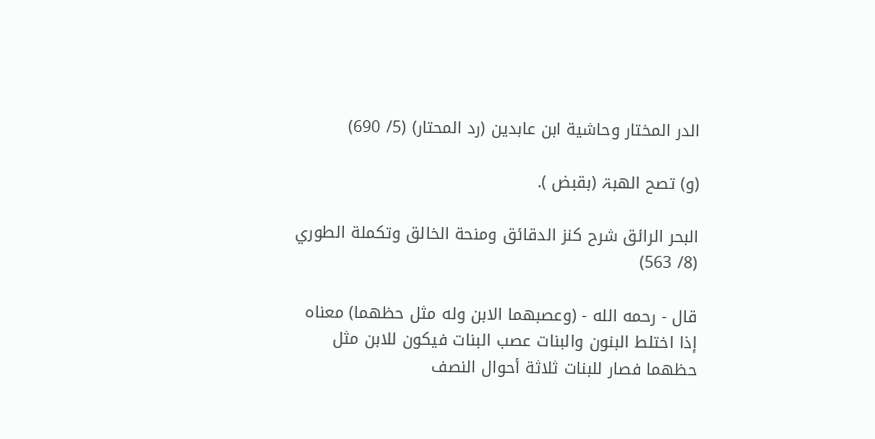الدر المختار وحاشية ابن عابدين (رد المحتار) (5/ 690)

(و) تصح الھبۃ (بقبض ).

البحر الرائق شرح كنز الدقائق ومنحة الخالق وتكملة الطوري (8/ 563)

قال - رحمه الله - (وعصبهما الابن وله مثل حظهما) معناه إذا اختلط البنون والبنات عصب البنات فيكون للابن مثل حظهما فصار للبنات ثلاثة أحوال النصف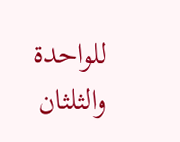للواحدة والثلثان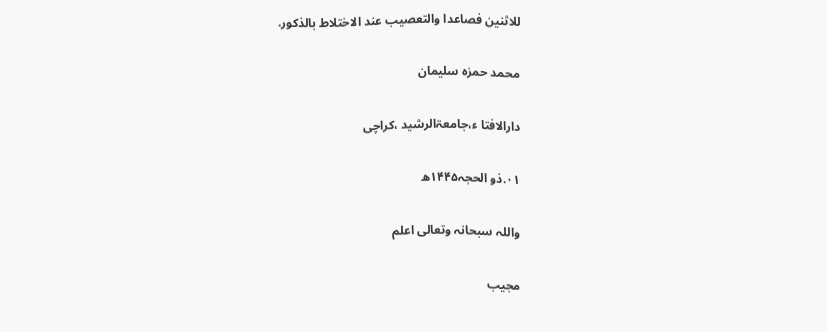للاثنين فصاعدا والتعصيب عند الاختلاط بالذكور.

محمد حمزہ سلیمان

دارالافتا ء،جامعۃالرشید ،کراچی

۰۱.ذو الحجہ۱۴۴۵ھ

واللہ سبحانہ وتعالی اعلم

مجیب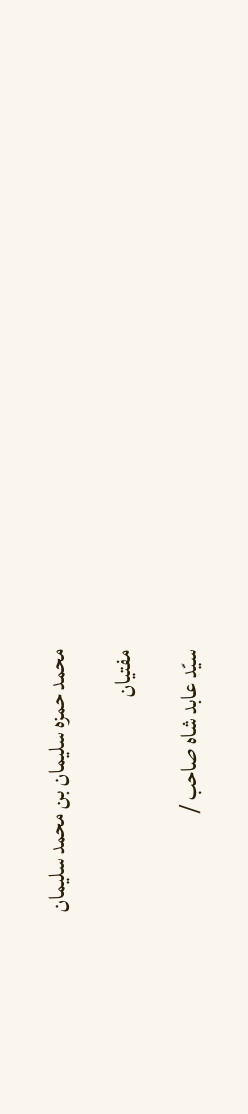محمد حمزہ سلیمان بن محمد سلیمان

مفتیان

سیّد عابد شاہ صاحب /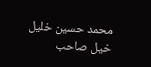محمد حسین خلیل خیل صاحب